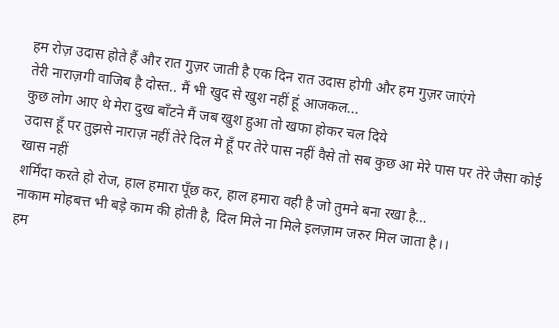हम रोज़ उदास होते हैं और रात गुज़र जाती है एक दिन रात उदास होगी और हम गुज़र जाएंगे
तेरी नाराज़गी वाजिब है दोस्त.. मैं भी खुद से खुश नहीं हूं आजकल...
कुछ लोग आए थे मेरा दुख बाँटने मैं जब खुश हुआ तो खफा होकर चल दिये
उदास हूँ पर तुझसे नाराज़ नहीं तेरे दिल मे हूँ पर तेरे पास नहीं वैसे तो सब कुछ आ मेरे पास पर तेरे जैसा कोई खास नहीं
शर्मिंदा करते हो रोज, हाल हमारा पूँछ कर, हाल हमारा वही है जो तुमने बना रखा है…
नाकाम मोहबत्त भी बड़े काम की होती है, दिल मिले ना मिले इलज़ाम जरुर मिल जाता है।।
हम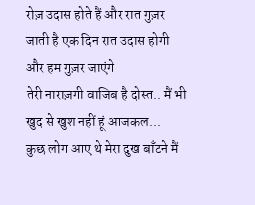रोज़ उदास होते हैं और रात गुज़र जाती है एक दिन रात उदास होगी और हम गुज़र जाएंगे
तेरी नाराज़गी वाजिब है दोस्त.. मैं भी खुद से खुश नहीं हूं आजकल...
कुछ लोग आए थे मेरा दुख बाँटने मैं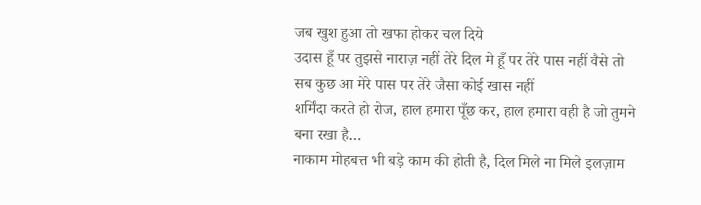जब खुश हुआ तो खफा होकर चल दिये
उदास हूँ पर तुझसे नाराज़ नहीं तेरे दिल मे हूँ पर तेरे पास नहीं वैसे तो सब कुछ आ मेरे पास पर तेरे जैसा कोई खास नहीं
शर्मिंदा करते हो रोज, हाल हमारा पूँछ कर, हाल हमारा वही है जो तुमने बना रखा है…
नाकाम मोहबत्त भी बड़े काम की होती है, दिल मिले ना मिले इलज़ाम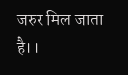जरुर मिल जाता है।।